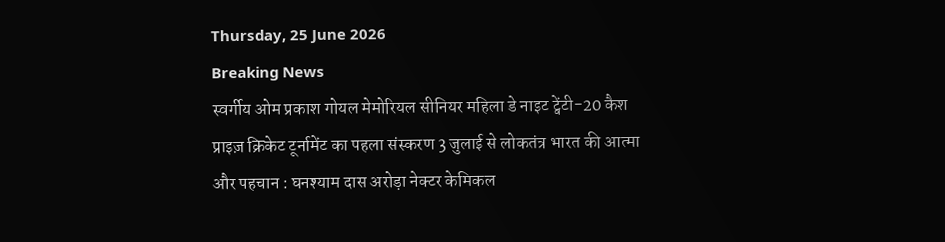Thursday, 25 June 2026
Breaking News
स्वर्गीय ओम प्रकाश गोयल मेमोरियल सीनियर महिला डे नाइट ट्वेंटी-20 कैश प्राइज़ क्रिकेट टूर्नामेंट का पहला संस्करण 3 जुलाई से लोकतंत्र भारत की आत्मा और पहचान : घनश्याम दास अरोड़ा नेक्टर केमिकल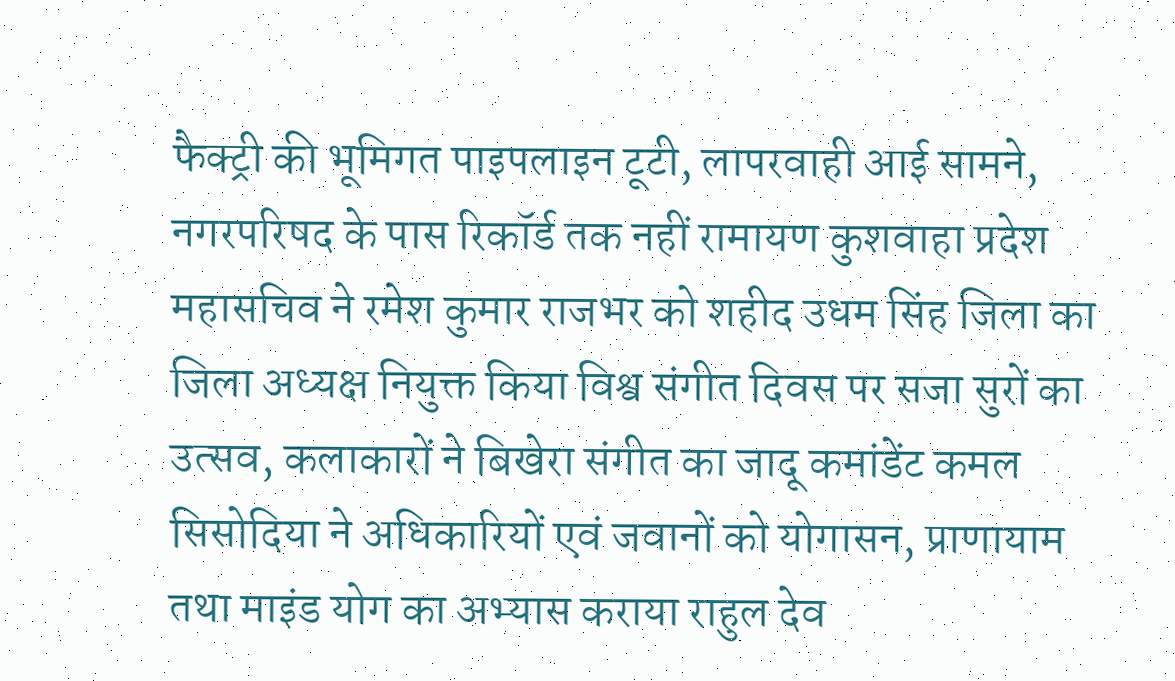फैक्ट्री की भूमिगत पाइपलाइन टूटी, लापरवाही आई सामने, नगरपरिषद के पास रिकॉर्ड तक नहीं रामायण कुशवाहा प्रदेश महासचिव ने रमेश कुमार राजभर को शहीद उधम सिंह जिला का जिला अध्यक्ष नियुक्त किया विश्व संगीत दिवस पर सजा सुरों का उत्सव, कलाकारों ने बिखेरा संगीत का जादू कमांडेंट कमल सिसोदिया ने अधिकारियों एवं जवानों को योगासन, प्राणायाम तथा माइंड योग का अभ्यास कराया राहुल देव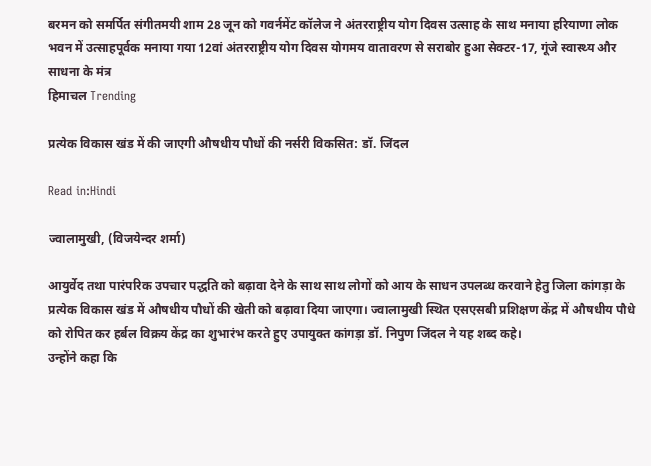बरमन को समर्पित संगीतमयी शाम 28 जून को गवर्नमेंट कॉलेज ने अंतरराष्ट्रीय योग दिवस उत्साह के साथ मनाया हरियाणा लोक भवन में उत्साहपूर्वक मनाया गया 12वां अंतरराष्ट्रीय योग दिवस योगमय वातावरण से सराबोर हुआ सेक्टर-17, गूंजे स्वास्थ्य और साधना के मंत्र
हिमाचल Trending

प्रत्येक विकास खंड में की जाएगी औषधीय पौधों की नर्सरी विकसित: डॉ. जिंदल

Read in:Hindi

ज्वालामुखी, (विजयेन्दर शर्मा)

आयुर्वेद तथा पारंपरिक उपचार पद्धति को बढ़ावा देने के साथ साथ लोगों को आय के साधन उपलब्ध करवाने हेतु जिला कांगड़ा के प्रत्येक विकास खंड में औषधीय पौधों की खेती को बढ़ावा दिया जाएगा। ज्वालामुखी स्थित एसएसबी प्रशिक्षण केंद्र में औषधीय पौधे को रोपित कर हर्बल विक्रय केंद्र का शुभारंभ करते हुए उपायुक्त कांगड़ा डॉ. निपुण जिंदल ने यह शब्द कहे।
उन्होंने कहा कि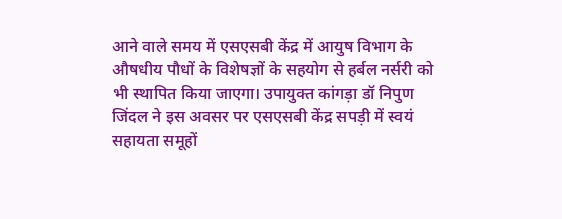आने वाले समय में एसएसबी केंद्र में आयुष विभाग के औषधीय पौधों के विशेषज्ञों के सहयोग से हर्बल नर्सरी को भी स्थापित किया जाएगा। उपायुक्त कांगड़ा डॉ निपुण जिंदल ने इस अवसर पर एसएसबी केंद्र सपड़ी में स्वयं सहायता समूहों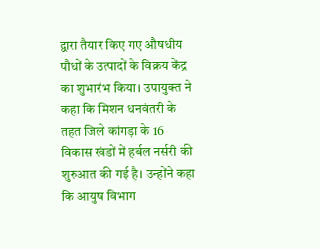द्वारा तैयार किए गए औषधीय पौधों के उत्पादों के विक्रय केंद्र का शुभारंभ किया। उपायुक्त ने कहा कि मिशन धनवंतरी के तहत जिले कांगड़ा के 16 विकास खंडों में हर्बल नर्सरी की शुरुआत की गई है। उन्होंने कहा कि आयुष विभाग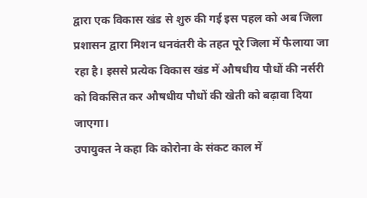द्वारा एक विकास खंड से शुरु की गई इस पहल को अब जिला प्रशासन द्वारा मिशन धनवंतरी के तहत पूरे जिला में फैलाया जा रहा है। इससे प्रत्येक विकास खंड में औषधीय पौधों की नर्सरी को विकसित कर औषधीय पौधों की खेती को बढ़ावा दिया जाएगा।
उपायुक्त ने कहा कि कोरोना के संकट काल में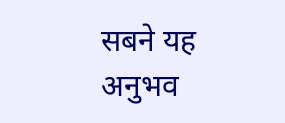सबने यह अनुभव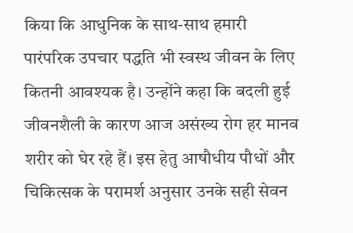किया कि आधुनिक के साथ-साथ हमारी पारंपरिक उपचार पद्धति भी स्वस्थ जीवन के लिए कितनी आवश्यक है। उन्होंने कहा कि बदली हुई जीवनशैली के कारण आज असंख्य रोग हर मानव शरीर को घेर रहे हैं। इस हेतु आषौधीय पौधों और चिकित्सक के परामर्श अनुसार उनके सही सेवन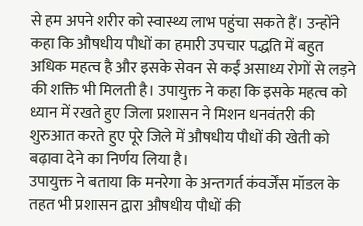से हम अपने शरीर को स्वास्थ्य लाभ पहुंचा सकते हैं। उन्होंने कहा कि औषधीय पौधों का हमारी उपचार पद्धति में बहुत अधिक महत्व है और इसके सेवन से कईं असाध्य रोगों से लड़ने की शक्ति भी मिलती है। उपायुक्त ने कहा कि इसके महत्व को ध्यान में रखते हुए जिला प्रशासन ने मिशन धनवंतरी की शुरुआत करते हुए पूरे जिले में औषधीय पौधों की खेती को बढ़ावा देने का निर्णय लिया है।
उपायुक्त ने बताया कि मनरेगा के अन्तगर्त कंवर्जेंस मॉडल के तहत भी प्रशासन द्वारा औषधीय पौधों की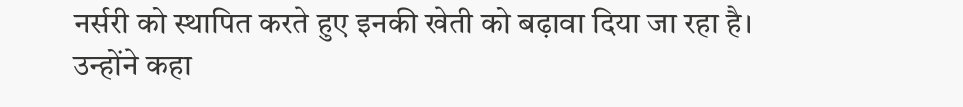नर्सरी को स्थापित करते हुए इनकी खेती को बढ़ावा दिया जा रहा है। उन्होंने कहा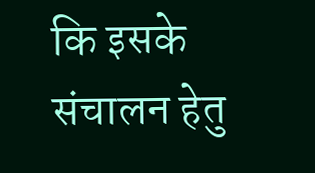कि इसके संचालन हेतु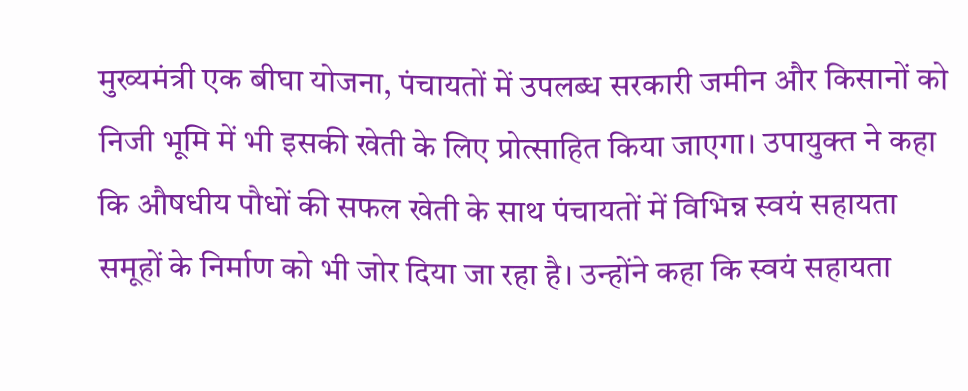मुख्यमंत्री एक बीघा योजना, पंचायतों में उपलब्ध सरकारी जमीन और किसानों को निजी भूमि में भी इसकी खेती के लिए प्रोत्साहित किया जाएगा। उपायुक्त ने कहा कि औषधीय पौधों की सफल खेती के साथ पंचायतों में विभिन्न स्वयं सहायता समूहों के निर्माण को भी जोर दिया जा रहा है। उन्होंने कहा कि स्वयं सहायता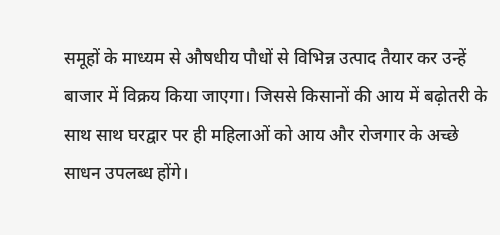समूहों के माध्यम से औषधीय पौधों से विभिन्न उत्पाद तैयार कर उन्हें बाजार में विक्रय किया जाएगा। जिससे किसानों की आय में बढ़ोतरी के साथ साथ घरद्वार पर ही महिलाओं को आय और रोजगार के अच्छे साधन उपलब्ध होंगे।